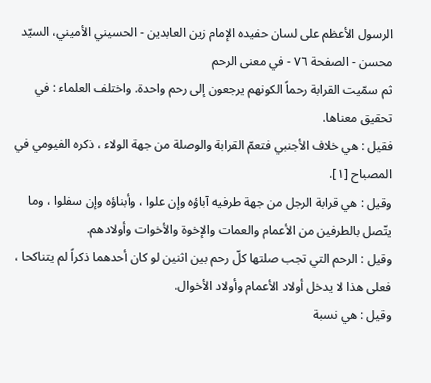الرسول الأعظم على لسان حفيده الإمام زين العابدين - الحسيني الأميني، السيّد محسن - الصفحة ٧٦ - في معنى الرحم
ثم سمّيت القرابة رحماً الكونهم يرجعون إلى رحم واحدة. واختلف العلماء : في تحقيق معناها.
فقيل : هي خلاف الأجنبي فتعمّ القرابة والوصلة من جهة الولاء ، ذكره الفيومي في المصباح [١].
وقيل : هي قرابة الرجل من جهة طرفيه آباؤه وإن علوا ، وأبناؤه وإن سفلوا ، وما يتّصل بالطرفين من الأعمام والعمات والإخوة والأخوات وأولادهم.
وقيل : الرحم التي تجب صلتها كلّ رحم بين اثنين لو كان أحدهما ذكراً لم يتناكحا ، فعلى هذا لا يدخل أولاد الأعمام وأولاد الأخوال.
وقيل : هي نسبة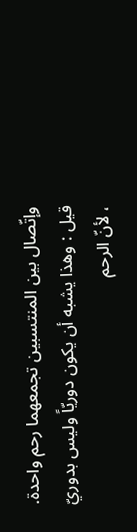وإتّصال بين المنتسبين تجمعهما رحم واحدة.
قيل : وهذا يشبه أن يكون دوريّاً وليس بدوريّ ، لأنّ الرحم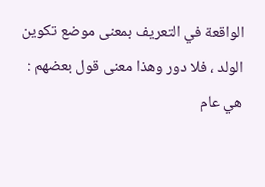الواقعة في التعريف بمعنى موضع تكوين الولد ، فلا دور وهذا معنى قول بعضهم : هي عام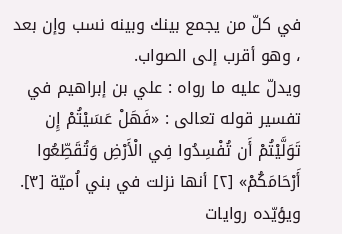في كلّ من يجمع بينك وبينه نسب وإن بعد ، وهو أقرب إلى الصواب.
ويدلّ عليه ما رواه : علي بن إبراهيم في تفسير قوله تعالى : «فَهَلْ عَسَيْتُمْ إِن تَوَلَّيْتُمْ أَن تُفْسِدُوا فِي الْأَرْضِ وَتُقَطِّعُوا أَرْحَامَكُمْ» [٢] أنها نزلت في بني اُميّة [٣].
ويؤيّده روايات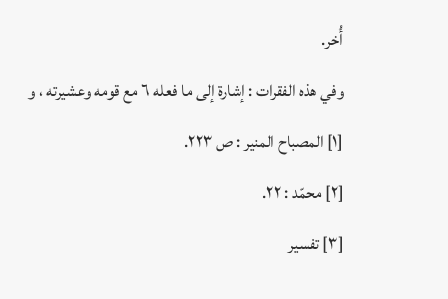أُخر.
وفي هذه الفقرات : إشارة إلى ما فعله ٦ مع قومه وعشيرته ، و
[١] المصباح المنير : ص ٢٢٣.
[٢] محمّد : ٢٢.
[٣] تفسير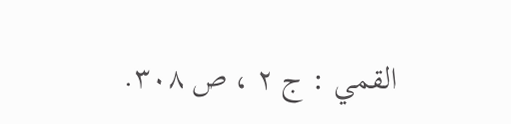القمي : ج ٢ ، ص ٣٠٨.